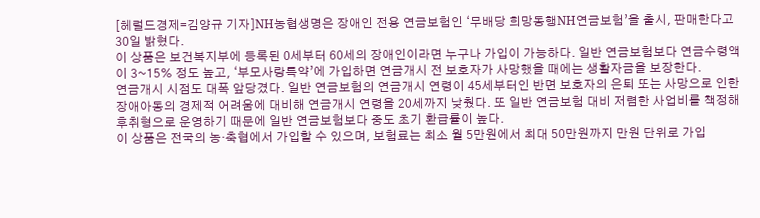[헤럴드경제=김양규 기자]NH농협생명은 장애인 전용 연금보험인 ‘무배당 희망동행NH연금보험’을 출시, 판매한다고 30일 밝혔다.
이 상품은 보건복지부에 등록된 0세부터 60세의 장애인이라면 누구나 가입이 가능하다. 일반 연금보험보다 연금수령액이 3~15% 정도 높고, ‘부모사랑특약’에 가입하면 연금개시 전 보호자가 사망했을 때에는 생활자금을 보장한다.
연금개시 시점도 대폭 앞당겼다. 일반 연금보험의 연금개시 연령이 45세부터인 반면 보호자의 은퇴 또는 사망으로 인한 장애아동의 경제적 어려움에 대비해 연금개시 연령을 20세까지 낮췄다. 또 일반 연금보험 대비 저렴한 사업비를 책정해 후취형으로 운영하기 때문에 일반 연금보험보다 중도 초기 환급률이 높다.
이 상품은 전국의 농·축협에서 가입할 수 있으며, 보험료는 최소 월 5만원에서 최대 50만원까지 만원 단위로 가입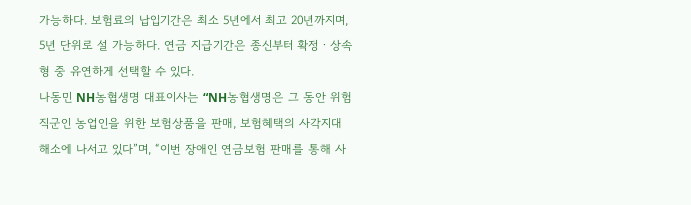가능하다. 보험료의 납입기간은 최소 5년에서 최고 20년까지며, 5년 단위로 설 가능하다. 연금 지급기간은 종신부터 확정ㆍ상속형 중 유연하게 선택할 수 있다.
나동민 NH농협생명 대표이사는 “NH농협생명은 그 동안 위험직군인 농업인을 위한 보험상품을 판매, 보험혜택의 사각지대 해소에 나서고 있다”며, “이번 장애인 연금보험 판매를 통해 사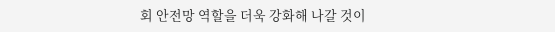회 안전망 역할을 더욱 강화해 나갈 것이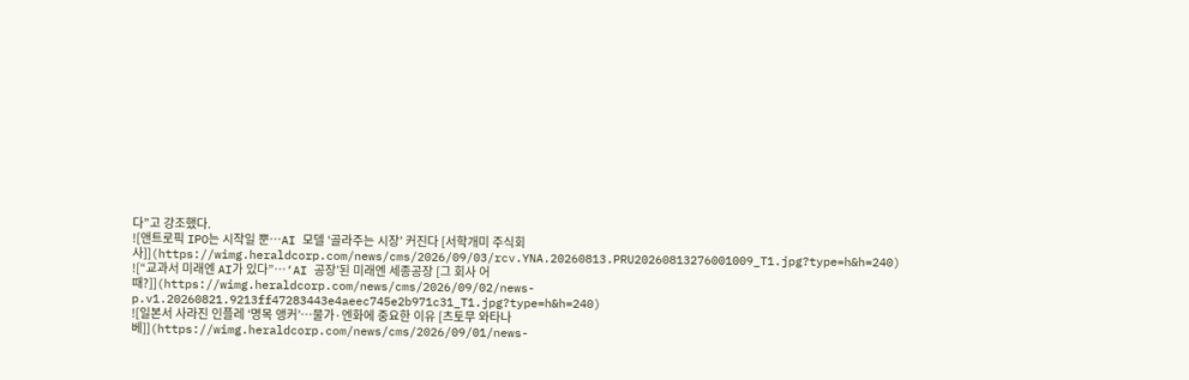다”고 강조했다.
![앤트로픽 IPO는 시작일 뿐…AI 모델 ‘골라주는 시장’ 커진다 [서학개미 주식회사]](https://wimg.heraldcorp.com/news/cms/2026/09/03/rcv.YNA.20260813.PRU20260813276001009_T1.jpg?type=h&h=240)
![“교과서 미래엔 AI가 있다”…‘AI 공장’된 미래엔 세종공장 [그 회사 어때?]](https://wimg.heraldcorp.com/news/cms/2026/09/02/news-p.v1.20260821.9213ff47283443e4aeec745e2b971c31_T1.jpg?type=h&h=240)
![일본서 사라진 인플레 ‘명목 앵커’…물가·엔화에 중요한 이유 [츠토무 와타나베]](https://wimg.heraldcorp.com/news/cms/2026/09/01/news-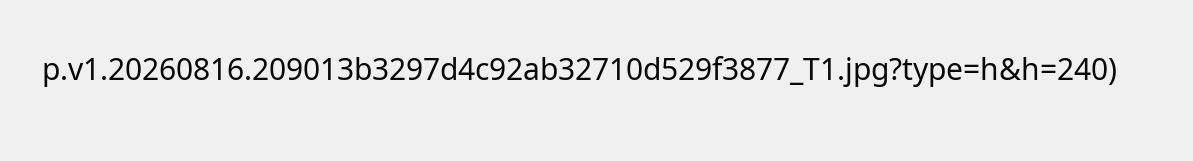p.v1.20260816.209013b3297d4c92ab32710d529f3877_T1.jpg?type=h&h=240)